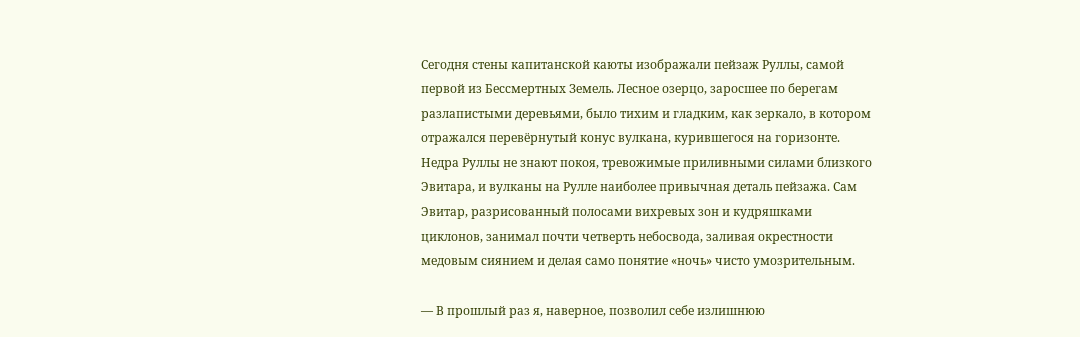Сегодня стены капитанской каюты изображали пейзаж Руллы, самой первой из Бессмертных Земель. Лесное озерцо, заросшее по берегам разлапистыми деревьями, было тихим и гладким, как зеркало, в котором отражался перевёрнутый конус вулкана, курившегося на горизонте. Недра Руллы не знают покоя, тревожимые приливными силами близкого Эвитара, и вулканы на Рулле наиболее привычная деталь пейзажа. Сам Эвитар, разрисованный полосами вихревых зон и кудряшками циклонов, занимал почти четверть небосвода, заливая окрестности медовым сиянием и делая само понятие «ночь» чисто умозрительным.

— В прошлый раз я, наверное, позволил себе излишнюю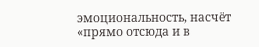эмоциональность, насчёт «прямо отсюда и в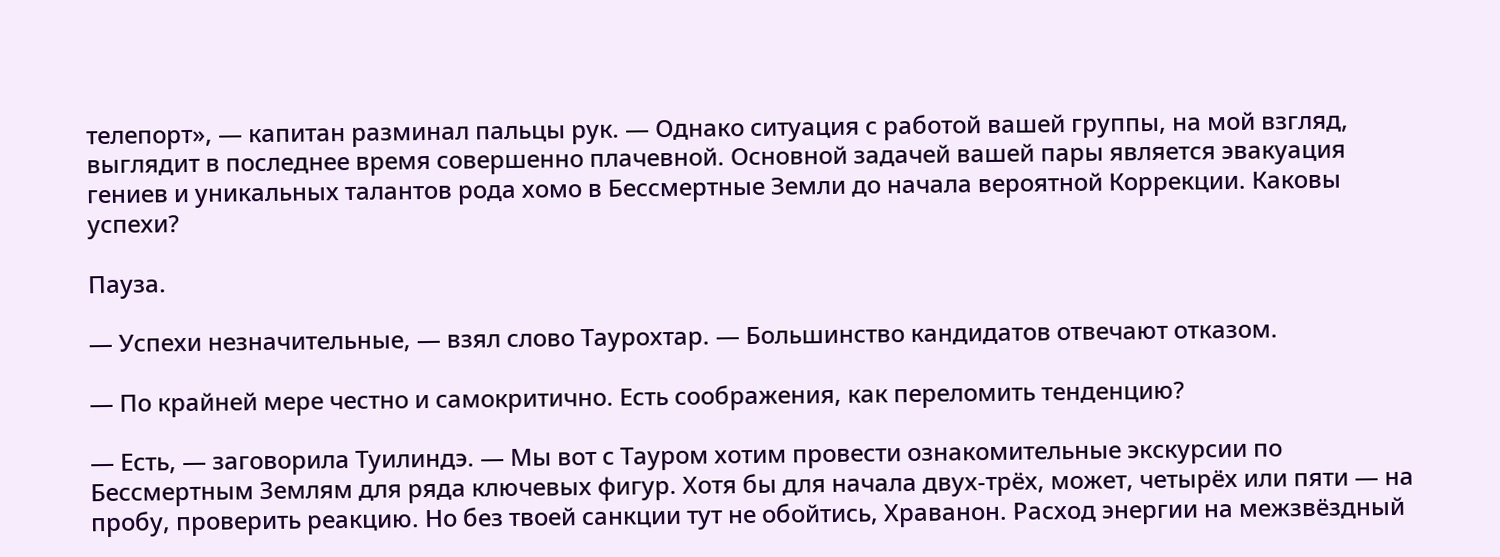телепорт», — капитан разминал пальцы рук. — Однако ситуация с работой вашей группы, на мой взгляд, выглядит в последнее время совершенно плачевной. Основной задачей вашей пары является эвакуация гениев и уникальных талантов рода хомо в Бессмертные Земли до начала вероятной Коррекции. Каковы успехи?

Пауза.

— Успехи незначительные, — взял слово Таурохтар. — Большинство кандидатов отвечают отказом.

— По крайней мере честно и самокритично. Есть соображения, как переломить тенденцию?

— Есть, — заговорила Туилиндэ. — Мы вот с Тауром хотим провести ознакомительные экскурсии по Бессмертным Землям для ряда ключевых фигур. Хотя бы для начала двух-трёх, может, четырёх или пяти — на пробу, проверить реакцию. Но без твоей санкции тут не обойтись, Храванон. Расход энергии на межзвёздный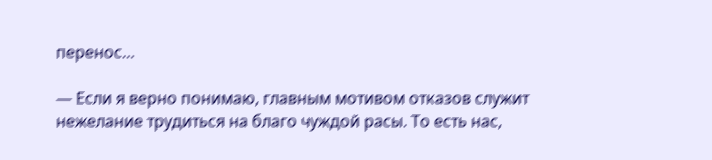перенос…

— Если я верно понимаю, главным мотивом отказов служит нежелание трудиться на благо чуждой расы. То есть нас,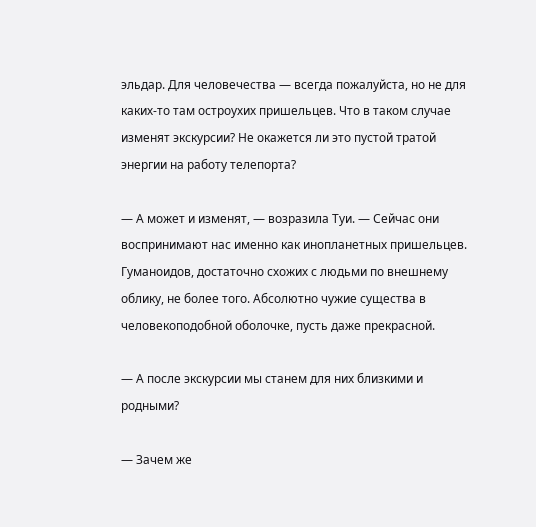эльдар. Для человечества — всегда пожалуйста, но не для каких-то там остроухих пришельцев. Что в таком случае изменят экскурсии? Не окажется ли это пустой тратой энергии на работу телепорта?

— А может и изменят, — возразила Туи. — Сейчас они воспринимают нас именно как инопланетных пришельцев. Гуманоидов, достаточно схожих с людьми по внешнему облику, не более того. Абсолютно чужие существа в человекоподобной оболочке, пусть даже прекрасной.

— А после экскурсии мы станем для них близкими и родными?

— Зачем же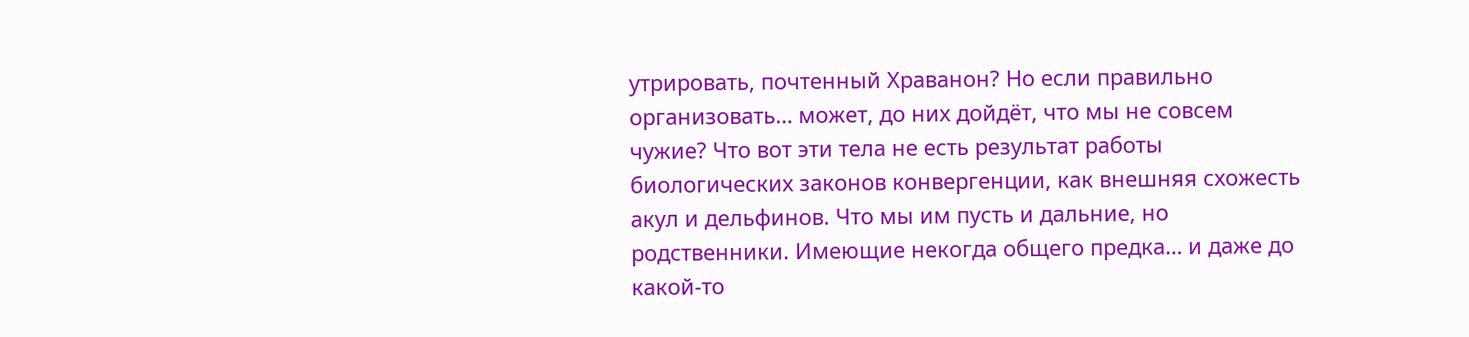утрировать, почтенный Храванон? Но если правильно организовать… может, до них дойдёт, что мы не совсем чужие? Что вот эти тела не есть результат работы биологических законов конвергенции, как внешняя схожесть акул и дельфинов. Что мы им пусть и дальние, но родственники. Имеющие некогда общего предка… и даже до какой-то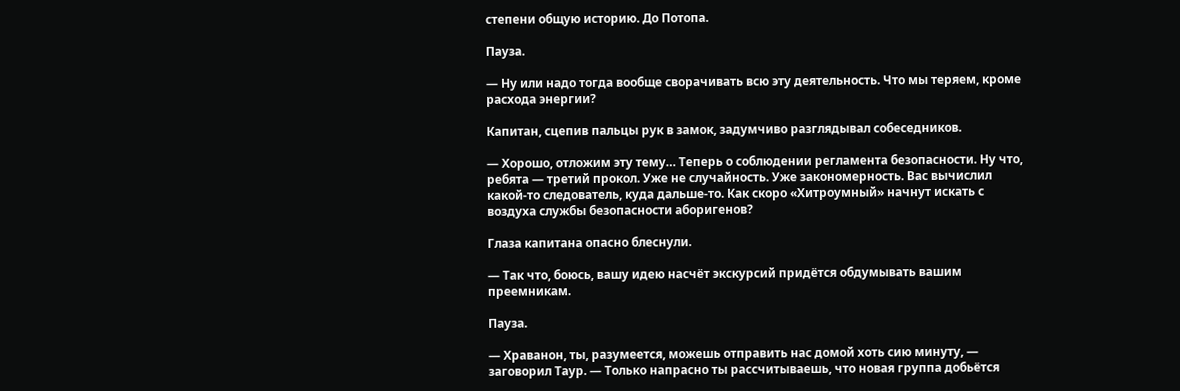степени общую историю. До Потопа.

Пауза.

— Ну или надо тогда вообще сворачивать всю эту деятельность. Что мы теряем, кроме расхода энергии?

Капитан, сцепив пальцы рук в замок, задумчиво разглядывал собеседников.

— Хорошо, отложим эту тему… Теперь о соблюдении регламента безопасности. Ну что, ребята — третий прокол. Уже не случайность. Уже закономерность. Вас вычислил какой-то следователь, куда дальше-то. Как скоро «Хитроумный» начнут искать с воздуха службы безопасности аборигенов?

Глаза капитана опасно блеснули.

— Так что, боюсь, вашу идею насчёт экскурсий придётся обдумывать вашим преемникам.

Пауза.

— Храванон, ты, разумеется, можешь отправить нас домой хоть сию минуту, — заговорил Таур. — Только напрасно ты рассчитываешь, что новая группа добьётся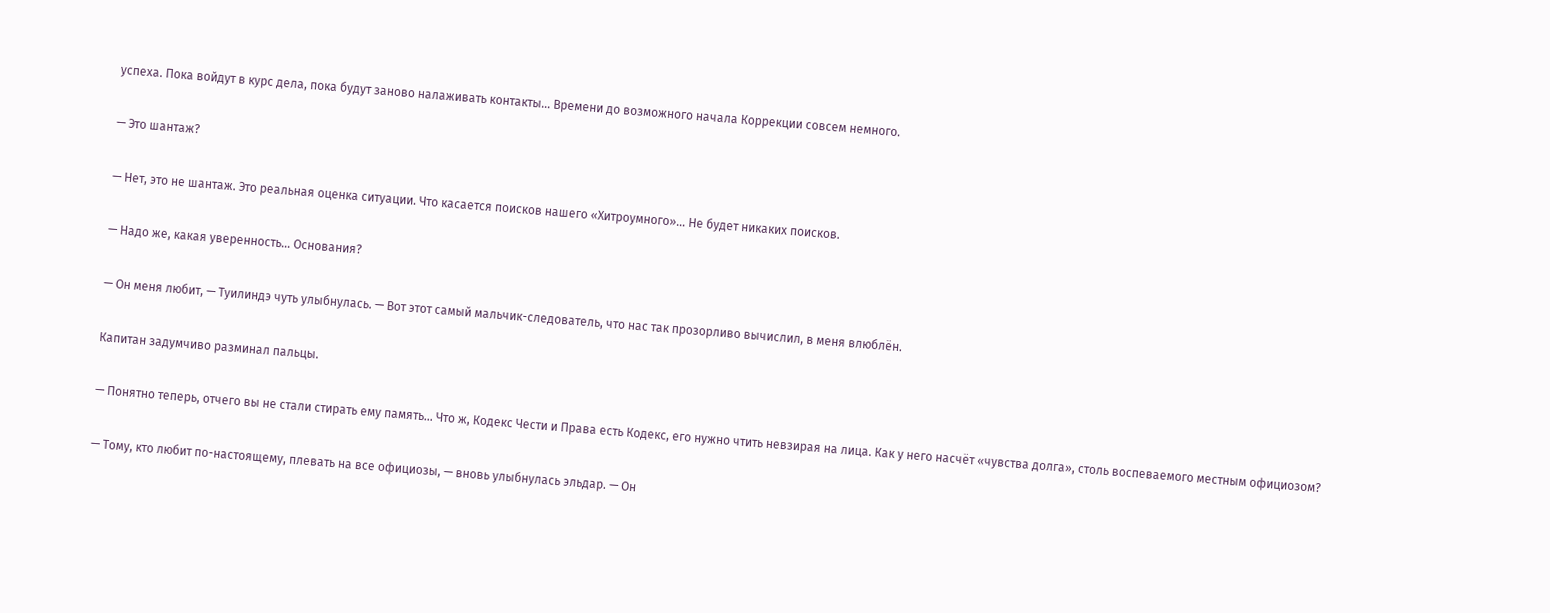успеха. Пока войдут в курс дела, пока будут заново налаживать контакты… Времени до возможного начала Коррекции совсем немного.

— Это шантаж?

— Нет, это не шантаж. Это реальная оценка ситуации. Что касается поисков нашего «Хитроумного»… Не будет никаких поисков.

— Надо же, какая уверенность… Основания?

— Он меня любит, — Туилиндэ чуть улыбнулась. — Вот этот самый мальчик-следователь, что нас так прозорливо вычислил, в меня влюблён.

Капитан задумчиво разминал пальцы.

— Понятно теперь, отчего вы не стали стирать ему память… Что ж, Кодекс Чести и Права есть Кодекс, его нужно чтить невзирая на лица. Как у него насчёт «чувства долга», столь воспеваемого местным официозом?

— Тому, кто любит по-настоящему, плевать на все официозы, — вновь улыбнулась эльдар. — Он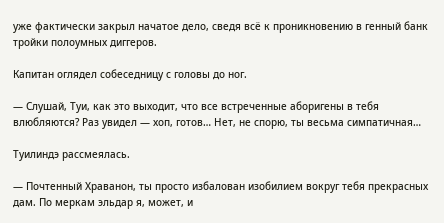уже фактически закрыл начатое дело, сведя всё к проникновению в генный банк тройки полоумных диггеров.

Капитан оглядел собеседницу с головы до ног.

— Слушай, Туи, как это выходит, что все встреченные аборигены в тебя влюбляются? Раз увидел — хоп, готов… Нет, не спорю, ты весьма симпатичная…

Туилиндэ рассмеялась.

— Почтенный Храванон, ты просто избалован изобилием вокруг тебя прекрасных дам. По меркам эльдар я, может, и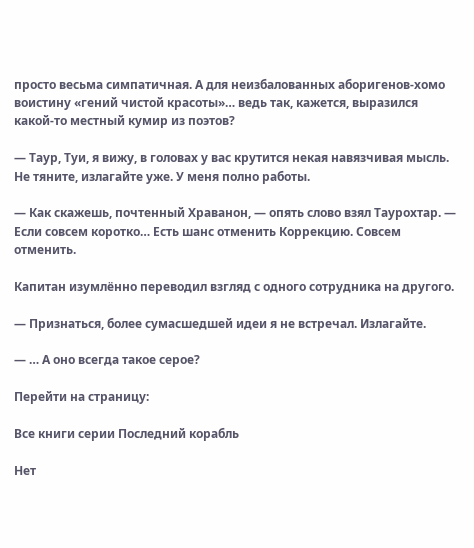просто весьма симпатичная. А для неизбалованных аборигенов-хомо воистину «гений чистой красоты»… ведь так, кажется, выразился какой-то местный кумир из поэтов?

— Таур, Туи, я вижу, в головах у вас крутится некая навязчивая мысль. Не тяните, излагайте уже. У меня полно работы.

— Как скажешь, почтенный Храванон, — опять слово взял Таурохтар. — Если совсем коротко… Есть шанс отменить Коррекцию. Совсем отменить.

Капитан изумлённо переводил взгляд с одного сотрудника на другого.

— Признаться, более сумасшедшей идеи я не встречал. Излагайте.

— … А оно всегда такое серое?

Перейти на страницу:

Все книги серии Последний корабль

Нет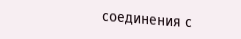соединения с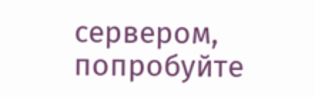сервером, попробуйте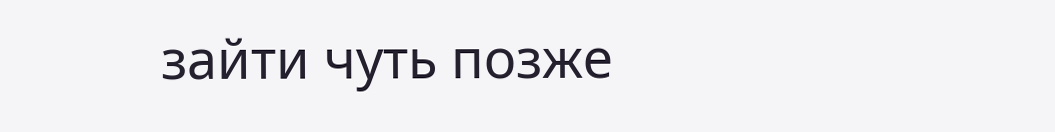зайти чуть позже